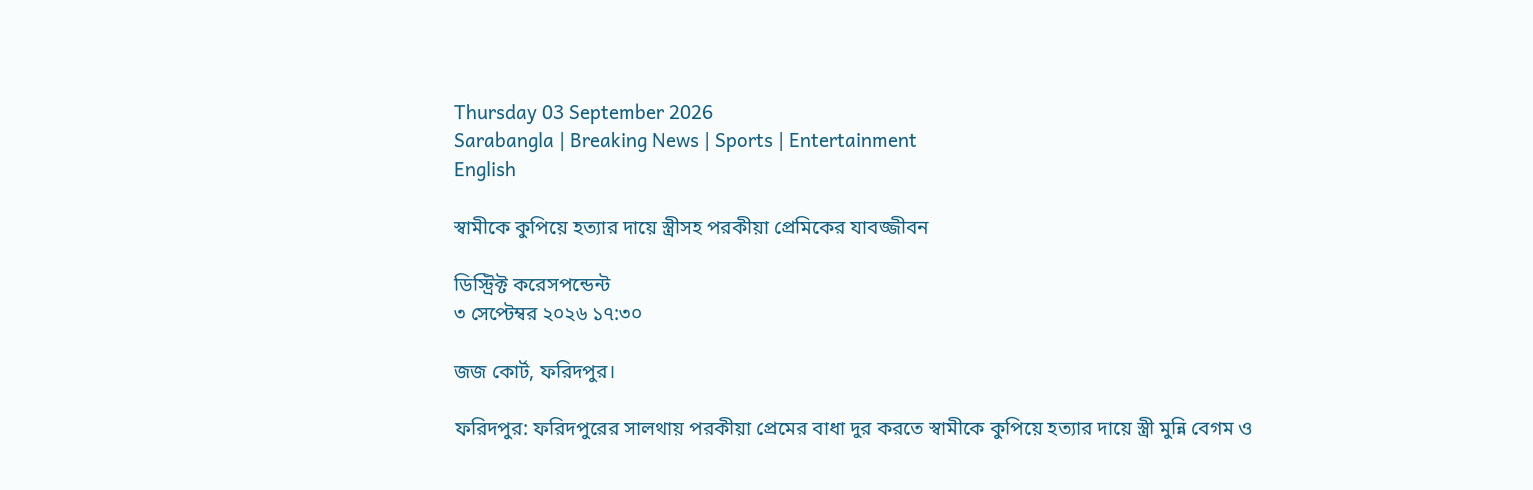Thursday 03 September 2026
Sarabangla | Breaking News | Sports | Entertainment
English

স্বামীকে কুপিয়ে হত্যার দায়ে স্ত্রীসহ পরকীয়া প্রেমিকের যাবজ্জীবন

ডিস্ট্রিক্ট করেসপন্ডেন্ট
৩ সেপ্টেম্বর ২০২৬ ১৭:৩০

জজ কোর্ট, ফরিদপুর।

ফরিদপুর: ফরিদপুরের সালথায় পরকীয়া প্রেমের বাধা দুর করতে স্বামীকে কুপিয়ে হত্যার দায়ে স্ত্রী মুন্নি বেগম ও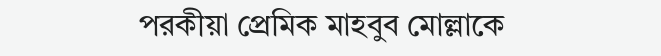পরকীয়া প্রেমিক মাহবুব মোল্লাকে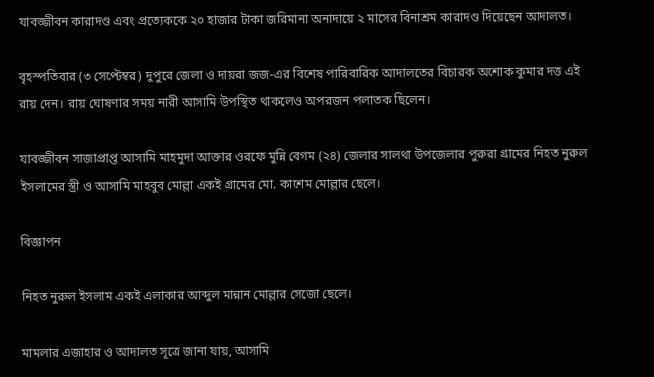যাবজ্জীবন কারাদণ্ড এবং প্রত্যেককে ২০ হাজার টাকা জরিমানা অনাদায়ে ২ মাসের বিনাশ্রম কারাদণ্ড দিয়েছেন আদালত।

বৃহস্পতিবার (৩ সেপ্টেম্বর) দুপুরে জেলা ও দায়রা জজ-এর বিশেষ পারিবারিক আদালতের বিচারক অশোক কুমার দত্ত এই রায় দেন। রায় ঘোষণার সময় নারী আসামি উপস্থিত থাকলেও অপরজন পলাতক ছিলেন।

যাবজ্জীবন সাজাপ্রাপ্ত আসামি মাহমুদা আক্তার ওরফে মুন্নি বেগম (২৪) জেলার সালথা উপজেলার পুরুরা গ্রামের নিহত নুরুল ইসলামের স্ত্রী ও আসামি মাহবুব মোল্লা একই গ্রামের মো. কাশেম মোল্লার ছেলে।

বিজ্ঞাপন

নিহত নুরুল ইসলাম একই এলাকার আব্দুল মান্নান মোল্লার সেজো ছেলে।

মামলার এজাহার ও আদালত সূত্রে জানা যায়, আসামি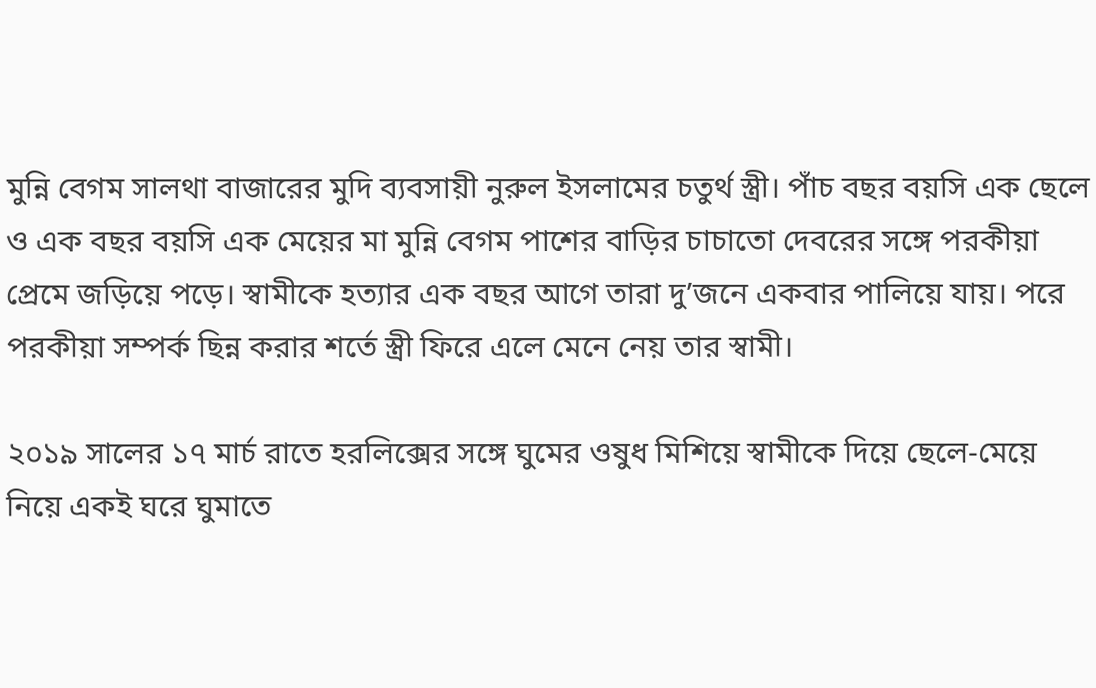মুন্নি বেগম সালথা বাজারের মুদি ব্যবসায়ী নুরুল ইসলামের চতুর্থ স্ত্রী। পাঁচ বছর বয়সি এক ছেলে ও এক বছর বয়সি এক মেয়ের মা মুন্নি বেগম পাশের বাড়ির চাচাতো দেবরের সঙ্গে পরকীয়া প্রেমে জড়িয়ে পড়ে। স্বামীকে হত্যার এক বছর আগে তারা দু’জনে একবার পালিয়ে যায়। পরে পরকীয়া সম্পর্ক ছিন্ন করার শর্তে স্ত্রী ফিরে এলে মেনে নেয় তার স্বামী।

২০১৯ সালের ১৭ মার্চ রাতে হরলিক্সের সঙ্গে ঘুমের ওষুধ মিশিয়ে স্বামীকে দিয়ে ছেলে-মেয়ে নিয়ে একই ঘরে ঘুমাতে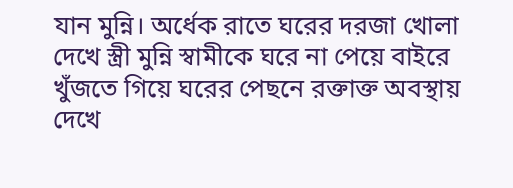যান মুন্নি। অর্ধেক রাতে ঘরের দরজা খোলা দেখে স্ত্রী মুন্নি স্বামীকে ঘরে না পেয়ে বাইরে খুঁজতে গিয়ে ঘরের পেছনে রক্তাক্ত অবস্থায় দেখে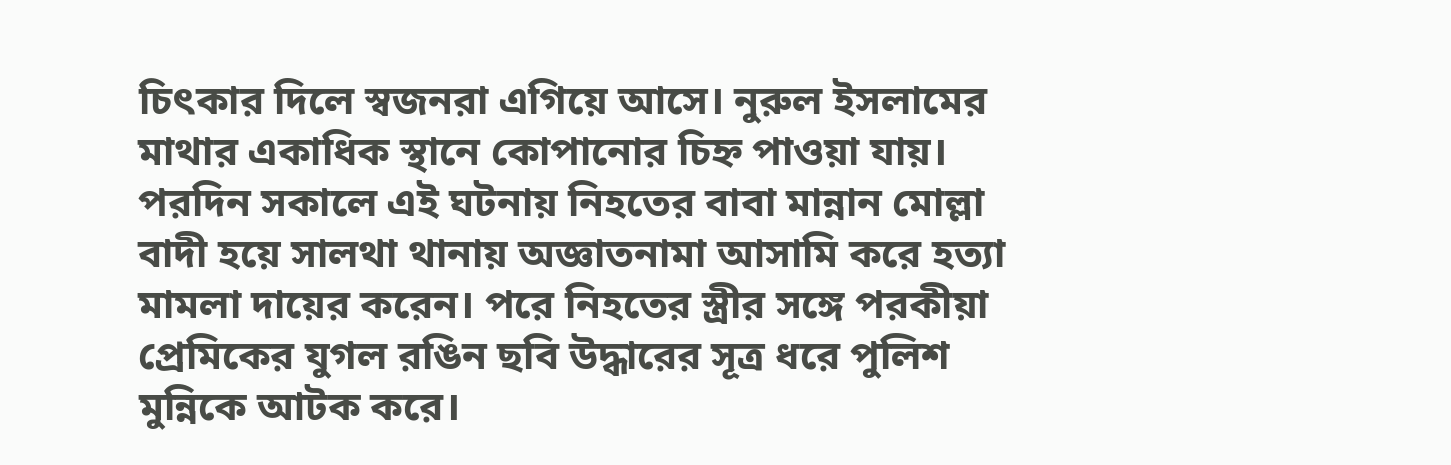চিৎকার দিলে স্বজনরা এগিয়ে আসে। ‍নুরুল ইসলামের মাথার একাধিক স্থানে কোপানোর চিহ্ন পাওয়া যায়। পরদিন সকালে এই ঘটনায় নিহতের বাবা মান্নান মোল্লা বাদী হয়ে সালথা থানায় অজ্ঞাতনামা আসামি করে হত্যা মামলা দায়ের করেন। পরে নিহতের স্ত্রীর সঙ্গে পরকীয়া প্রেমিকের যুগল রঙিন ছবি উদ্ধারের সূত্র ধরে পুলিশ মুন্নিকে আটক করে।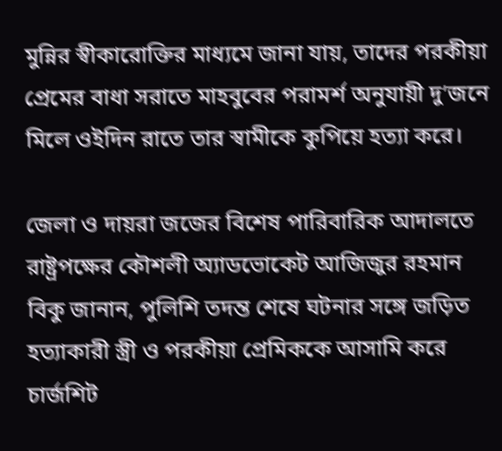মুন্নির স্বীকারোক্তির মাধ্যমে জানা যায়, তাদের পরকীয়া প্রেমের বাধা সরাতে মাহবুবের পরামর্শ অনুযায়ী দু’জনে মিলে ওইদিন রাতে তার স্বামীকে কুপিয়ে হত্যা করে।

জেলা ও দায়রা জজের বিশেষ পারিবারিক আদালতে রাষ্ট্রপক্ষের কৌশলী অ্যাডভোকেট আজিজুর রহমান বিকু জানান, পুলিশি তদন্ত শেষে ঘটনার সঙ্গে জড়িত হত্যাকারী স্ত্রী ও পরকীয়া প্রেমিককে আসামি করে চার্জশিট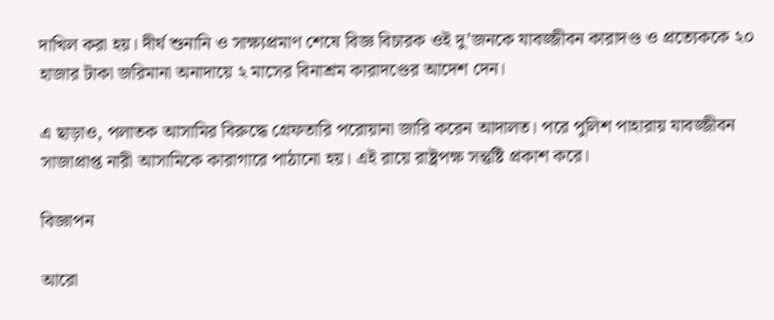দাখিল করা হয়। দীর্ঘ শুনানি ও সাক্ষ্যপ্রমাণ শেষে বিজ্ঞ বিচারক ওই দু’জনকে যাবজ্জীবন কারাদণ্ড ও প্রত্যেককে ২০ হাজার টাকা জরিমানা অনাদায়ে ২ মাসের বিনাশ্রম কারাদণ্ডের আদেশ দেন।

এ ছাড়াও, পলাতক আসামির বিরুদ্ধে গ্রেফতারি পরোয়ানা জারি করেন আদালত। পরে পুলিশ পাহারায় যাবজ্জীবন সাজাপ্রাপ্ত নারী আসামিকে কারাগারে পাঠানো হয়। এই রায়ে রাষ্ট্রপক্ষ সন্তুষ্টি প্রকাশ করে।

বিজ্ঞাপন

আরো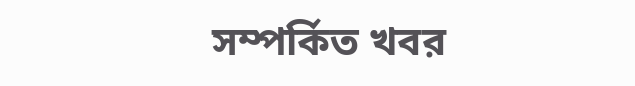সম্পর্কিত খবর